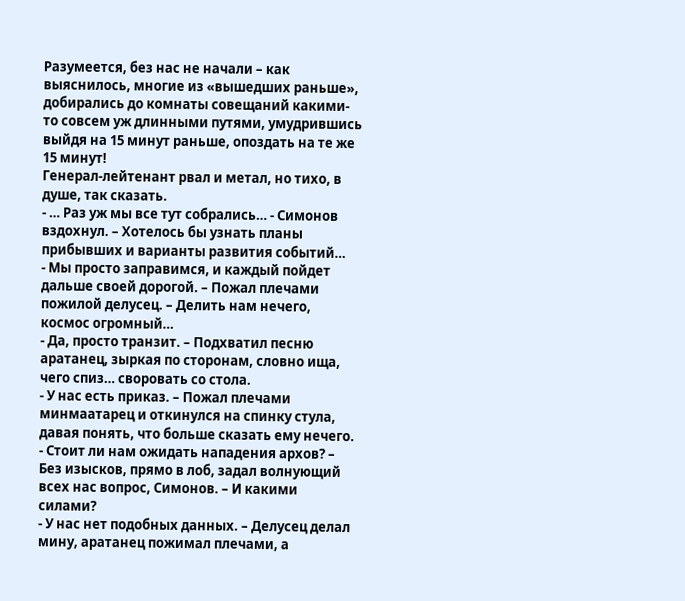Разумеется, без нас не начали – как выяснилось, многие из «вышедших раньше», добирались до комнаты совещаний какими-то совсем уж длинными путями, умудрившись выйдя на 15 минут раньше, опоздать на те же 15 минут!
Генерал-лейтенант рвал и метал, но тихо, в душе, так сказать.
- … Раз уж мы все тут собрались… - Симонов вздохнул. – Хотелось бы узнать планы прибывших и варианты развития событий…
- Мы просто заправимся, и каждый пойдет дальше своей дорогой. – Пожал плечами пожилой делусец. – Делить нам нечего, космос огромный…
- Да, просто транзит. – Подхватил песню аратанец, зыркая по сторонам, словно ища, чего спиз… своровать со стола.
- У нас есть приказ. – Пожал плечами минмаатарец и откинулся на спинку стула, давая понять, что больше сказать ему нечего.
- Стоит ли нам ожидать нападения архов? – Без изысков, прямо в лоб, задал волнующий всех нас вопрос, Симонов. – И какими силами?
- У нас нет подобных данных. – Делусец делал мину, аратанец пожимал плечами, а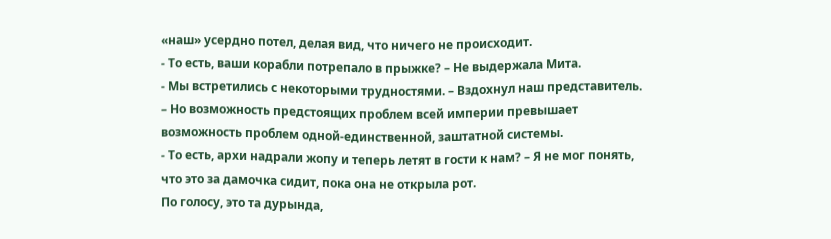«наш» усердно потел, делая вид, что ничего не происходит.
- То есть, ваши корабли потрепало в прыжке? – Не выдержала Мита.
- Мы встретились с некоторыми трудностями. – Вздохнул наш представитель. – Но возможность предстоящих проблем всей империи превышает возможность проблем одной-единственной, заштатной системы.
- То есть, архи надрали жопу и теперь летят в гости к нам? – Я не мог понять, что это за дамочка сидит, пока она не открыла рот.
По голосу, это та дурында,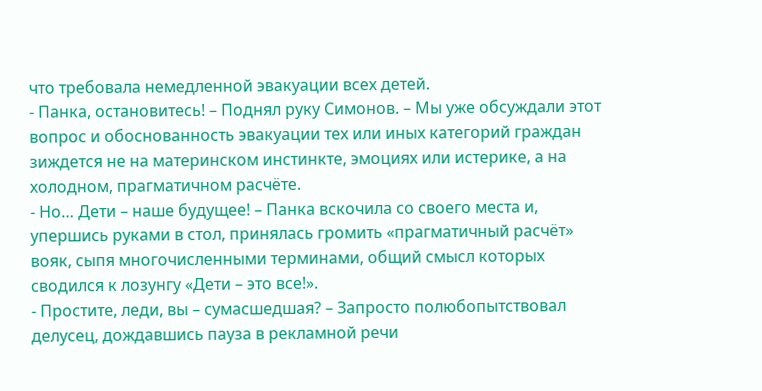что требовала немедленной эвакуации всех детей.
- Панка, остановитесь! – Поднял руку Симонов. – Мы уже обсуждали этот вопрос и обоснованность эвакуации тех или иных категорий граждан зиждется не на материнском инстинкте, эмоциях или истерике, а на холодном, прагматичном расчёте.
- Но… Дети – наше будущее! – Панка вскочила со своего места и, упершись руками в стол, принялась громить «прагматичный расчёт» вояк, сыпя многочисленными терминами, общий смысл которых сводился к лозунгу «Дети – это все!».
- Простите, леди, вы – сумасшедшая? – Запросто полюбопытствовал делусец, дождавшись пауза в рекламной речи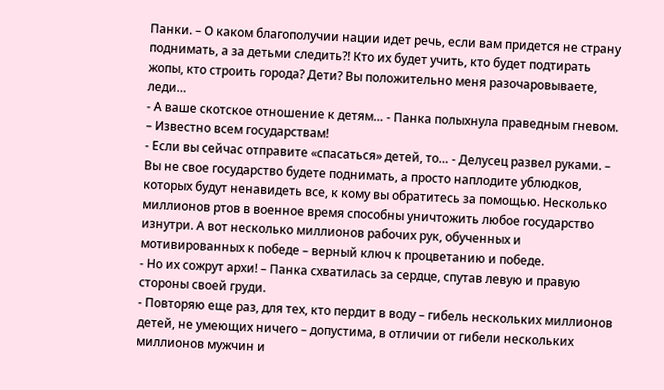Панки. – О каком благополучии нации идет речь, если вам придется не страну поднимать, а за детьми следить?! Кто их будет учить, кто будет подтирать жопы, кто строить города? Дети? Вы положительно меня разочаровываете, леди…
- А ваше скотское отношение к детям… - Панка полыхнула праведным гневом. – Известно всем государствам!
- Если вы сейчас отправите «спасаться» детей, то… - Делусец развел руками. – Вы не свое государство будете поднимать, а просто наплодите ублюдков, которых будут ненавидеть все, к кому вы обратитесь за помощью. Несколько миллионов ртов в военное время способны уничтожить любое государство изнутри. А вот несколько миллионов рабочих рук, обученных и мотивированных к победе – верный ключ к процветанию и победе.
- Но их сожрут архи! – Панка схватилась за сердце, спутав левую и правую стороны своей груди.
- Повторяю еще раз, для тех, кто пердит в воду – гибель нескольких миллионов детей, не умеющих ничего – допустима, в отличии от гибели нескольких миллионов мужчин и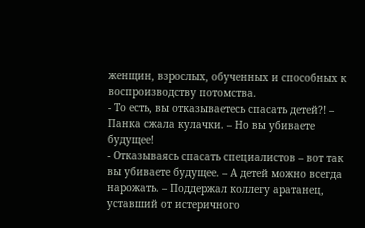женщин, взрослых, обученных и способных к воспроизводству потомства.
- То есть, вы отказываетесь спасать детей?! – Панка сжала кулачки. – Но вы убиваете будущее!
- Отказываясь спасать специалистов – вот так вы убиваете будущее. – А детей можно всегда нарожать. – Поддержал коллегу аратанец, уставший от истеричного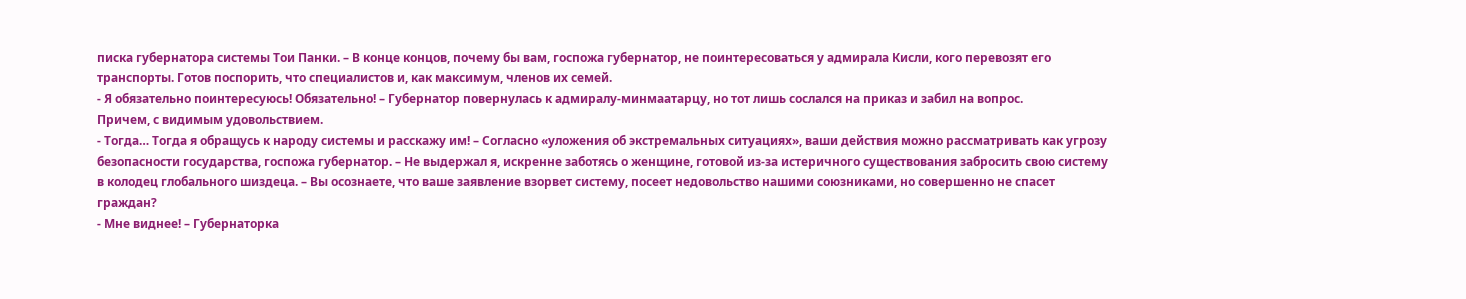писка губернатора системы Тои Панки. – В конце концов, почему бы вам, госпожа губернатор, не поинтересоваться у адмирала Кисли, кого перевозят его транспорты. Готов поспорить, что специалистов и, как максимум, членов их семей.
- Я обязательно поинтересуюсь! Обязательно! – Губернатор повернулась к адмиралу-минмаатарцу, но тот лишь сослался на приказ и забил на вопрос.
Причем, с видимым удовольствием.
- Тогда… Тогда я обращусь к народу системы и расскажу им! – Согласно «уложения об экстремальных ситуациях», ваши действия можно рассматривать как угрозу безопасности государства, госпожа губернатор. – Не выдержал я, искренне заботясь о женщине, готовой из-за истеричного существования забросить свою систему в колодец глобального шиздеца. – Вы осознаете, что ваше заявление взорвет систему, посеет недовольство нашими союзниками, но совершенно не спасет граждан?
- Мне виднее! – Губернаторка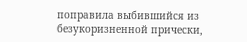поправила выбившийся из безукоризненной прически,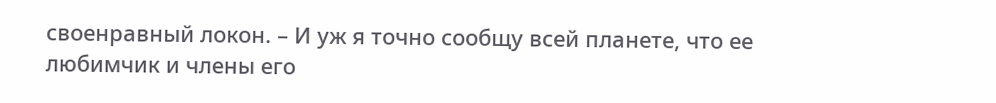своенравный локон. – И уж я точно сообщу всей планете, что ее любимчик и члены его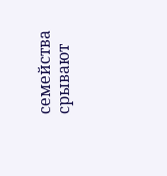семейства срывают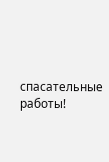спасательные работы!